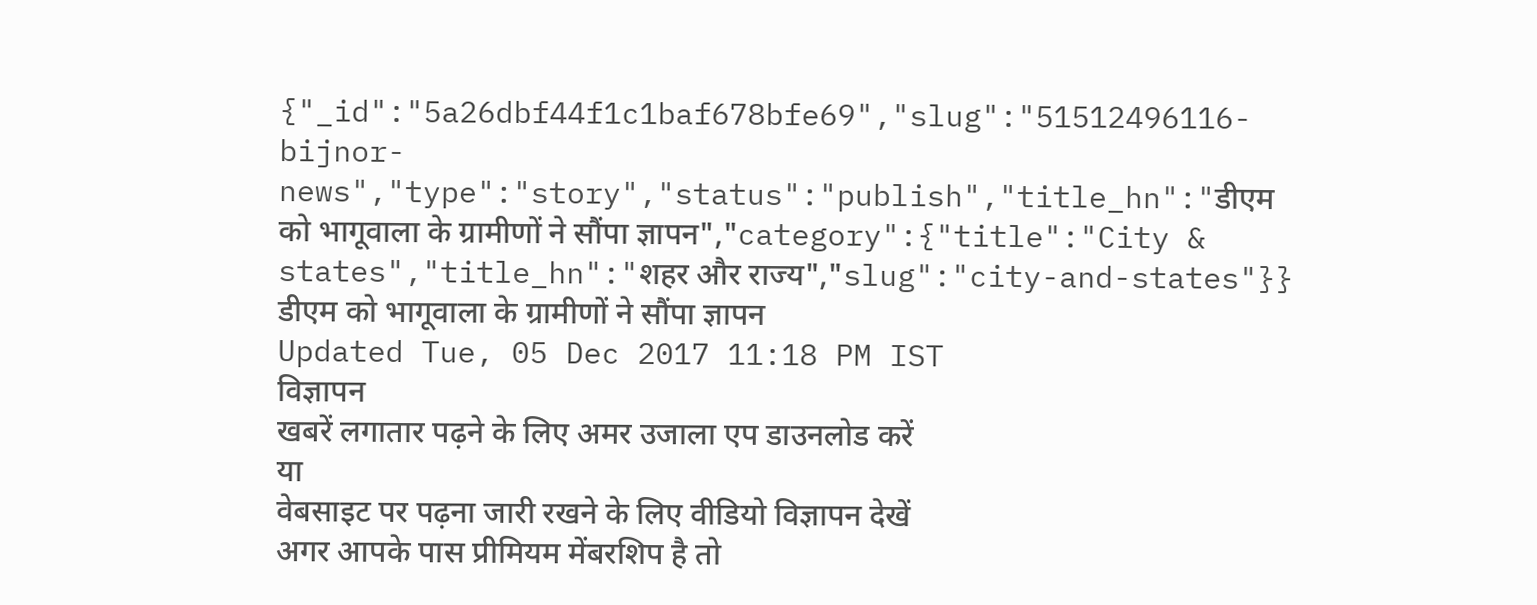{"_id":"5a26dbf44f1c1baf678bfe69","slug":"51512496116-bijnor-news","type":"story","status":"publish","title_hn":"डीएम को भागूवाला के ग्रामीणों ने सौंपा ज्ञापन","category":{"title":"City & states","title_hn":"शहर और राज्य","slug":"city-and-states"}}
डीएम को भागूवाला के ग्रामीणों ने सौंपा ज्ञापन
Updated Tue, 05 Dec 2017 11:18 PM IST
विज्ञापन
खबरें लगातार पढ़ने के लिए अमर उजाला एप डाउनलोड करें
या
वेबसाइट पर पढ़ना जारी रखने के लिए वीडियो विज्ञापन देखें
अगर आपके पास प्रीमियम मेंबरशिप है तो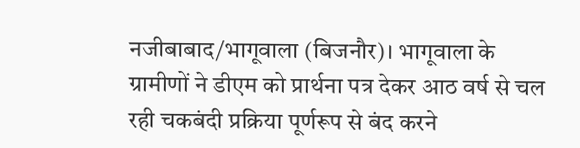नजीबाबाद/भागूवाला (बिजनौर)। भागूवाला के ग्रामीणों ने डीएम को प्रार्थना पत्र देकर आठ वर्ष से चल रही चकबंदी प्रक्रिया पूर्णरूप से बंद करने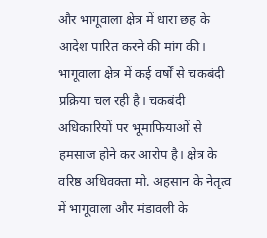और भागूवाला क्षेत्र में धारा छह के आदेश पारित करने की मांग की।
भागूवाला क्षेत्र में कई वर्षों से चकबंदी प्रक्रिया चल रही है। चकबंदी अधिकारियों पर भूमाफियाओं से हमसाज होने कर आरोप है। क्षेत्र के वरिष्ठ अधिवक्ता मो. अहसान के नेतृत्व में भागूवाला और मंडावली के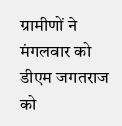ग्रामीणों ने मंगलवार को डीएम जगतराज को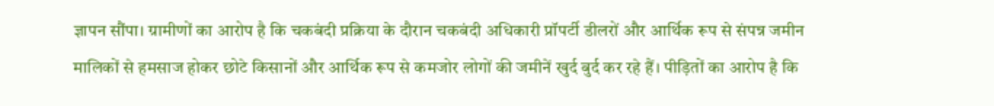ज्ञापन सौंपा। ग्रामीणों का आरोप है कि चकबंदी प्रक्रिया के दौरान चकबंदी अधिकारी प्रॉपर्टी डीलरों और आर्थिक रूप से संपन्न जमीन मालिकों से हमसाज होकर छोटे किसानों और आर्थिक रूप से कमजोर लोगों की जमीनें खुर्द बुर्द कर रहे हैं। पीड़ितों का आरोप है कि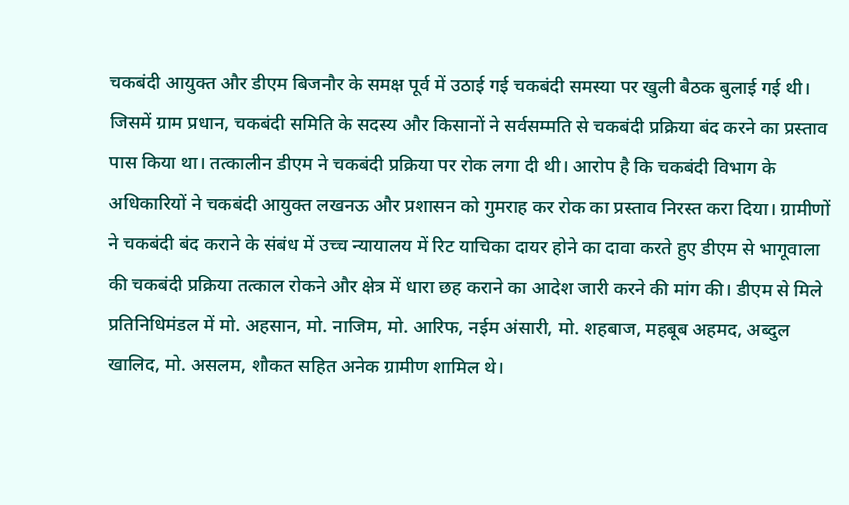चकबंदी आयुक्त और डीएम बिजनौर के समक्ष पूर्व में उठाई गई चकबंदी समस्या पर खुली बैठक बुलाई गई थी। जिसमें ग्राम प्रधान, चकबंदी समिति के सदस्य और किसानों ने सर्वसम्मति से चकबंदी प्रक्रिया बंद करने का प्रस्ताव पास किया था। तत्कालीन डीएम ने चकबंदी प्रक्रिया पर रोक लगा दी थी। आरोप है कि चकबंदी विभाग के अधिकारियों ने चकबंदी आयुक्त लखनऊ और प्रशासन को गुमराह कर रोक का प्रस्ताव निरस्त करा दिया। ग्रामीणों ने चकबंदी बंद कराने के संबंध में उच्च न्यायालय में रिट याचिका दायर होने का दावा करते हुए डीएम से भागूवाला की चकबंदी प्रक्रिया तत्काल रोकने और क्षेत्र में धारा छह कराने का आदेश जारी करने की मांग की। डीएम से मिले प्रतिनिधिमंडल में मो. अहसान, मो. नाजिम, मो. आरिफ, नईम अंसारी, मो. शहबाज, महबूब अहमद, अब्दुल खालिद, मो. असलम, शौकत सहित अनेक ग्रामीण शामिल थे।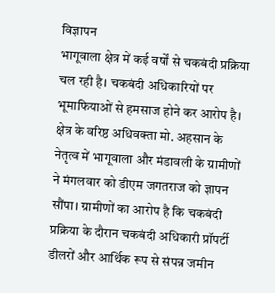विज्ञापन
भागूवाला क्षेत्र में कई वर्षों से चकबंदी प्रक्रिया चल रही है। चकबंदी अधिकारियों पर भूमाफियाओं से हमसाज होने कर आरोप है। क्षेत्र के वरिष्ठ अधिवक्ता मो. अहसान के नेतृत्व में भागूवाला और मंडावली के ग्रामीणों ने मंगलवार को डीएम जगतराज को ज्ञापन सौंपा। ग्रामीणों का आरोप है कि चकबंदी प्रक्रिया के दौरान चकबंदी अधिकारी प्रॉपर्टी डीलरों और आर्थिक रूप से संपन्न जमीन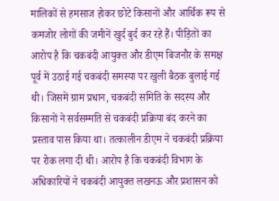मालिकों से हमसाज होकर छोटे किसानों और आर्थिक रूप से कमजोर लोगों की जमीनें खुर्द बुर्द कर रहे हैं। पीड़ितों का आरोप है कि चकबंदी आयुक्त और डीएम बिजनौर के समक्ष पूर्व में उठाई गई चकबंदी समस्या पर खुली बैठक बुलाई गई थी। जिसमें ग्राम प्रधान, चकबंदी समिति के सदस्य और किसानों ने सर्वसम्मति से चकबंदी प्रक्रिया बंद करने का प्रस्ताव पास किया था। तत्कालीन डीएम ने चकबंदी प्रक्रिया पर रोक लगा दी थी। आरोप है कि चकबंदी विभाग के अधिकारियों ने चकबंदी आयुक्त लखनऊ और प्रशासन को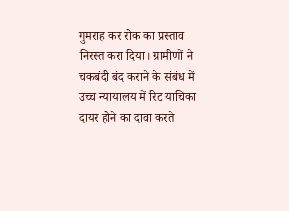गुमराह कर रोक का प्रस्ताव निरस्त करा दिया। ग्रामीणों ने चकबंदी बंद कराने के संबंध में उच्च न्यायालय में रिट याचिका दायर होने का दावा करते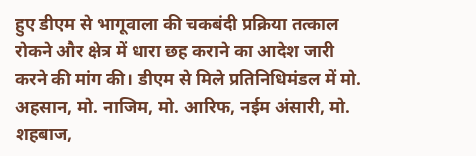हुए डीएम से भागूवाला की चकबंदी प्रक्रिया तत्काल रोकने और क्षेत्र में धारा छह कराने का आदेश जारी करने की मांग की। डीएम से मिले प्रतिनिधिमंडल में मो. अहसान, मो. नाजिम, मो. आरिफ, नईम अंसारी, मो. शहबाज,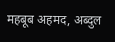महबूब अहमद, अब्दुल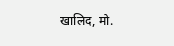खालिद, मो.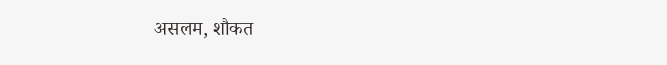असलम, शौकत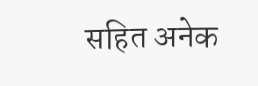सहित अनेक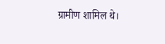ग्रामीण शामिल थे।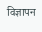विज्ञापन